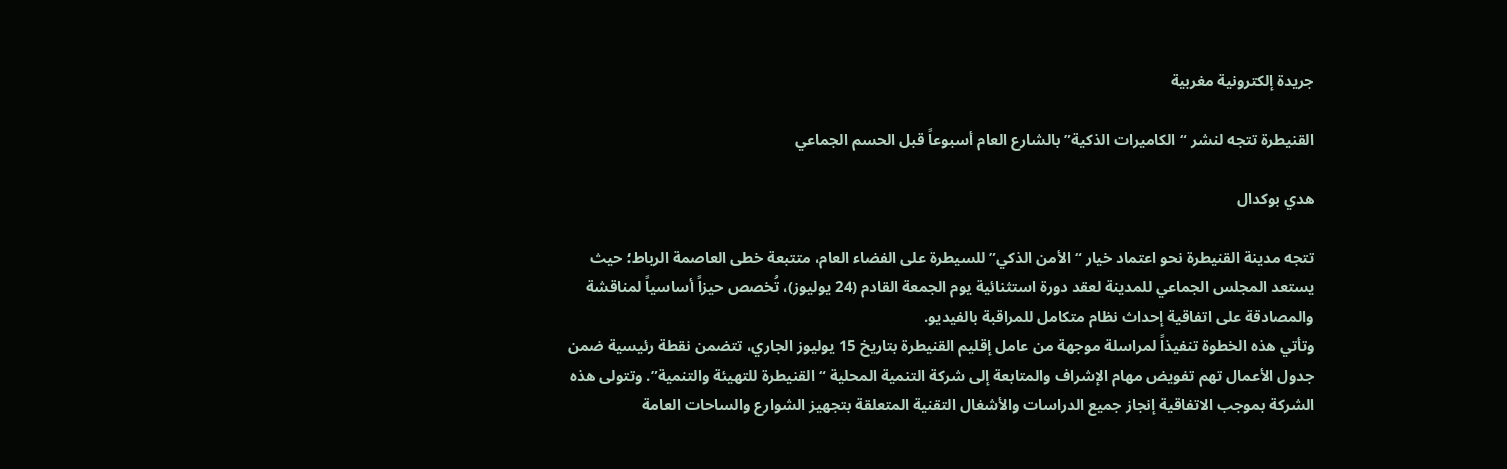جريدة إلكترونية مغربية

القنيطرة تتجه لنشر “الكاميرات الذكية” بالشارع العام أسبوعاً قبل الحسم الجماعي

هدي بوكدال

تتجه مدينة القنيطرة نحو اعتماد خيار “الأمن الذكي” للسيطرة على الفضاء العام، متتبعة خطى العاصمة الرباط؛ حيث يستعد المجلس الجماعي للمدينة لعقد دورة استثنائية يوم الجمعة القادم (24 يوليوز)، تُخصص حيزاً أساسياً لمناقشة والمصادقة على اتفاقية إحداث نظام متكامل للمراقبة بالفيديو.
وتأتي هذه الخطوة تنفيذاً لمراسلة موجهة من عامل إقليم القنيطرة بتاريخ 15 يوليوز الجاري، تتضمن نقطة رئيسية ضمن جدول الأعمال تهم تفويض مهام الإشراف والمتابعة إلى شركة التنمية المحلية “القنيطرة للتهيئة والتنمية”. وتتولى هذه الشركة بموجب الاتفاقية إنجاز جميع الدراسات والأشغال التقنية المتعلقة بتجهيز الشوارع والساحات العامة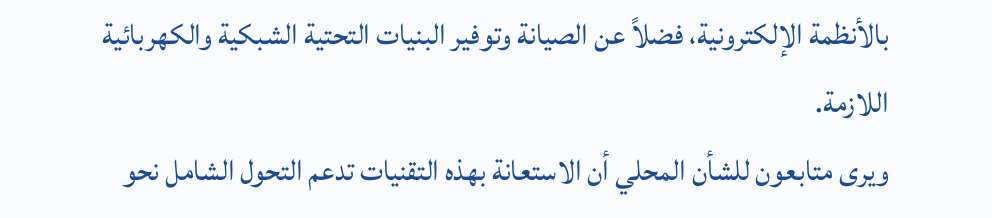بالأنظمة الإلكترونية، فضلاً عن الصيانة وتوفير البنيات التحتية الشبكية والكهربائية اللازمة.
ويرى متابعون للشأن المحلي أن الاستعانة بهذه التقنيات تدعم التحول الشامل نحو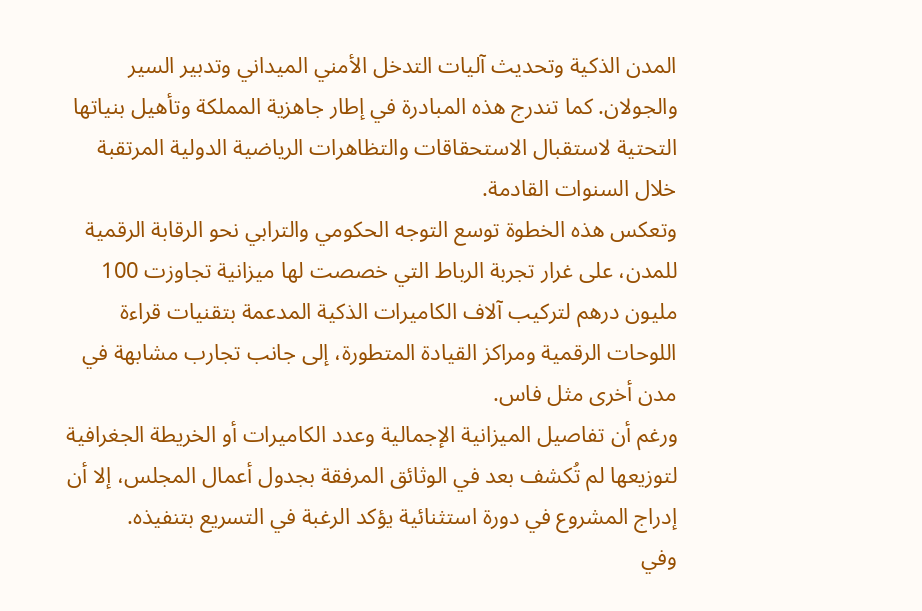المدن الذكية وتحديث آليات التدخل الأمني الميداني وتدبير السير والجولان. كما تندرج هذه المبادرة في إطار جاهزية المملكة وتأهيل بنياتها التحتية لاستقبال الاستحقاقات والتظاهرات الرياضية الدولية المرتقبة خلال السنوات القادمة.
وتعكس هذه الخطوة توسع التوجه الحكومي والترابي نحو الرقابة الرقمية للمدن، على غرار تجربة الرباط التي خصصت لها ميزانية تجاوزت 100 مليون درهم لتركيب آلاف الكاميرات الذكية المدعمة بتقنيات قراءة اللوحات الرقمية ومراكز القيادة المتطورة، إلى جانب تجارب مشابهة في مدن أخرى مثل فاس.
ورغم أن تفاصيل الميزانية الإجمالية وعدد الكاميرات أو الخريطة الجغرافية لتوزيعها لم تُكشف بعد في الوثائق المرفقة بجدول أعمال المجلس، إلا أن إدراج المشروع في دورة استثنائية يؤكد الرغبة في التسريع بتنفيذه.
وفي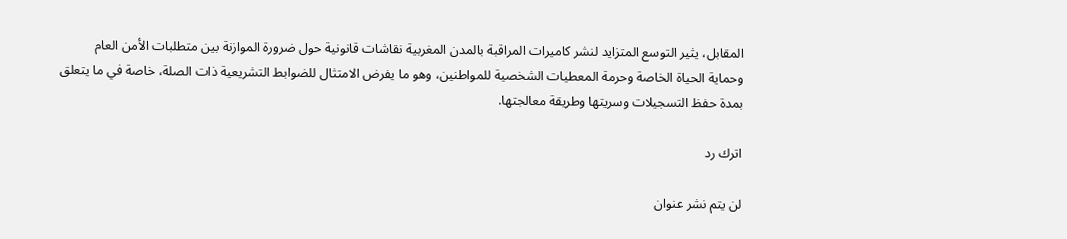المقابل، يثير التوسع المتزايد لنشر كاميرات المراقبة بالمدن المغربية نقاشات قانونية حول ضرورة الموازنة بين متطلبات الأمن العام وحماية الحياة الخاصة وحرمة المعطيات الشخصية للمواطنين، وهو ما يفرض الامتثال للضوابط التشريعية ذات الصلة، خاصة في ما يتعلق بمدة حفظ التسجيلات وسريتها وطريقة معالجتها.

اترك رد

لن يتم نشر عنوان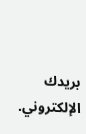بريدك الإلكتروني.